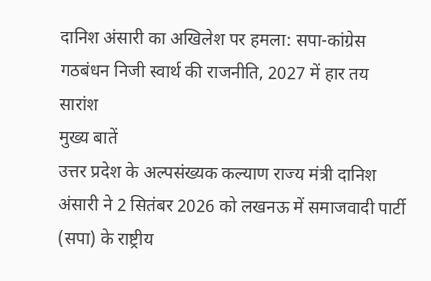दानिश अंसारी का अखिलेश पर हमला: सपा-कांग्रेस गठबंधन निजी स्वार्थ की राजनीति, 2027 में हार तय
सारांश
मुख्य बातें
उत्तर प्रदेश के अल्पसंख्यक कल्याण राज्य मंत्री दानिश अंसारी ने 2 सितंबर 2026 को लखनऊ में समाजवादी पार्टी (सपा) के राष्ट्रीय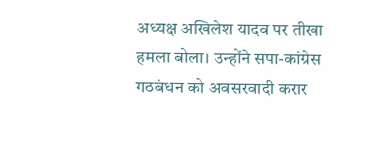अध्यक्ष अखिलेश यादव पर तीखा हमला बोला। उन्होंने सपा-कांग्रेस गठबंधन को अवसरवादी करार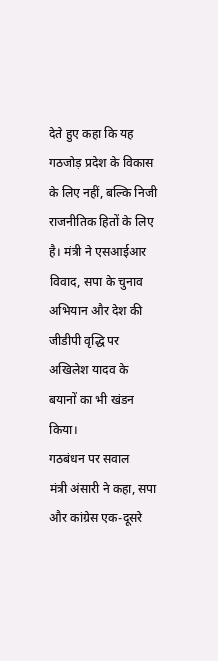देते हुए कहा कि यह गठजोड़ प्रदेश के विकास के लिए नहीं, बल्कि निजी राजनीतिक हितों के लिए है। मंत्री ने एसआईआर विवाद, सपा के चुनाव अभियान और देश की जीडीपी वृद्धि पर अखिलेश यादव के बयानों का भी खंडन किया।
गठबंधन पर सवाल
मंत्री अंसारी ने कहा, सपा और कांग्रेस एक-दूसरे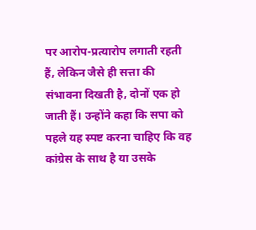पर आरोप-प्रत्यारोप लगाती रहती हैं, लेकिन जैसे ही सत्ता की संभावना दिखती है, दोनों एक हो जाती हैं। उन्होंने कहा कि सपा को पहले यह स्पष्ट करना चाहिए कि वह कांग्रेस के साथ है या उसके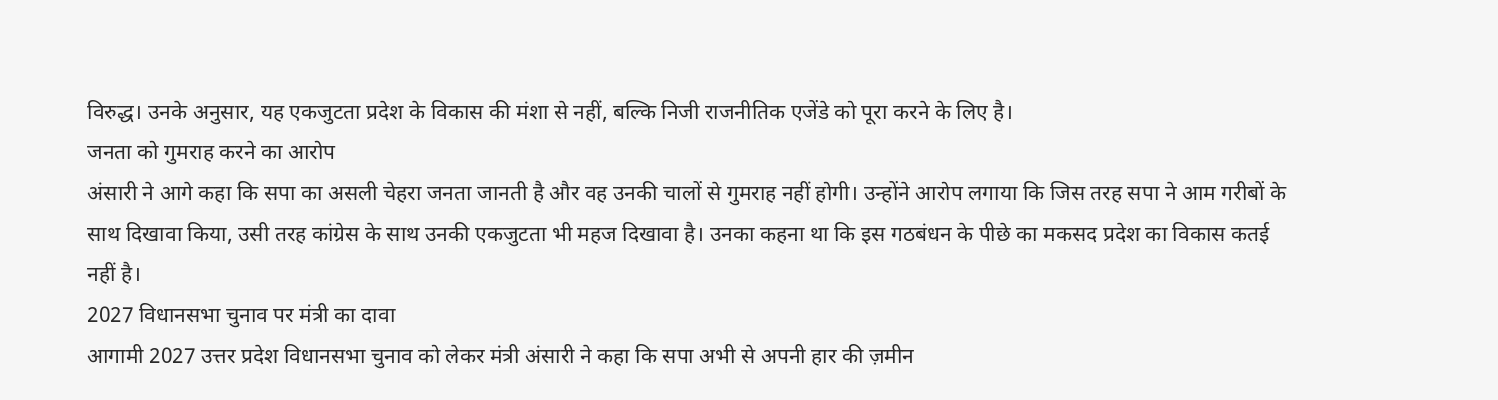विरुद्ध। उनके अनुसार, यह एकजुटता प्रदेश के विकास की मंशा से नहीं, बल्कि निजी राजनीतिक एजेंडे को पूरा करने के लिए है।
जनता को गुमराह करने का आरोप
अंसारी ने आगे कहा कि सपा का असली चेहरा जनता जानती है और वह उनकी चालों से गुमराह नहीं होगी। उन्होंने आरोप लगाया कि जिस तरह सपा ने आम गरीबों के साथ दिखावा किया, उसी तरह कांग्रेस के साथ उनकी एकजुटता भी महज दिखावा है। उनका कहना था कि इस गठबंधन के पीछे का मकसद प्रदेश का विकास कतई नहीं है।
2027 विधानसभा चुनाव पर मंत्री का दावा
आगामी 2027 उत्तर प्रदेश विधानसभा चुनाव को लेकर मंत्री अंसारी ने कहा कि सपा अभी से अपनी हार की ज़मीन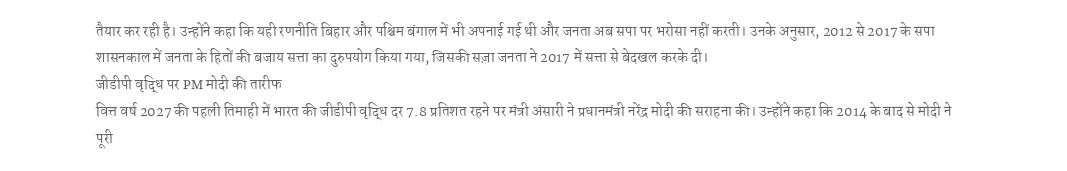तैयार कर रही है। उन्होंने कहा कि यही रणनीति बिहार और पश्चिम बंगाल में भी अपनाई गई थी और जनता अब सपा पर भरोसा नहीं करती। उनके अनुसार, 2012 से 2017 के सपा शासनकाल में जनता के हितों की बजाय सत्ता का दुरुपयोग किया गया, जिसकी सज़ा जनता ने 2017 में सत्ता से बेदखल करके दी।
जीडीपी वृद्धि पर PM मोदी की तारीफ
वित्त वर्ष 2027 की पहली तिमाही में भारत की जीडीपी वृद्धि दर 7.8 प्रतिशत रहने पर मंत्री अंसारी ने प्रधानमंत्री नरेंद्र मोदी की सराहना की। उन्होंने कहा कि 2014 के बाद से मोदी ने पूरी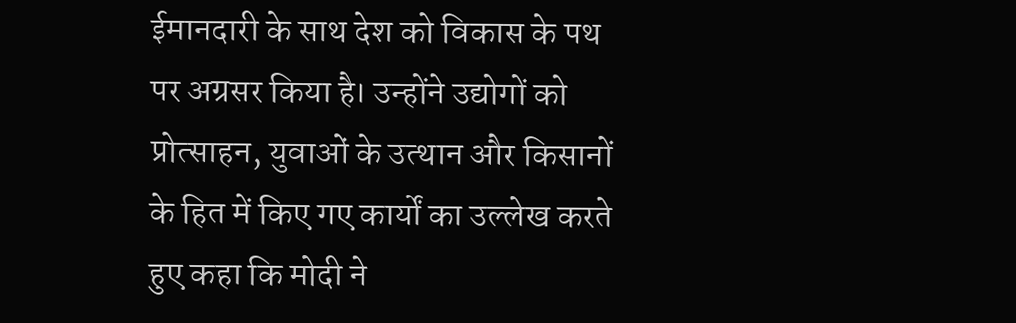ईमानदारी के साथ देश को विकास के पथ पर अग्रसर किया है। उन्होंने उद्योगों को प्रोत्साहन, युवाओं के उत्थान और किसानों के हित में किए गए कार्यों का उल्लेख करते हुए कहा कि मोदी ने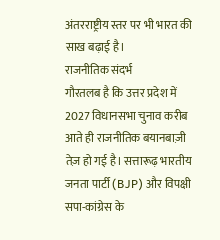अंतरराष्ट्रीय स्तर पर भी भारत की साख बढ़ाई है।
राजनीतिक संदर्भ
गौरतलब है कि उत्तर प्रदेश में 2027 विधानसभा चुनाव करीब आते ही राजनीतिक बयानबाज़ी तेज़ हो गई है। सत्तारूढ़ भारतीय जनता पार्टी (BJP) और विपक्षी सपा-कांग्रेस के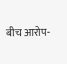बीच आरोप-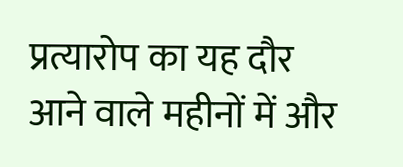प्रत्यारोप का यह दौर आने वाले महीनों में और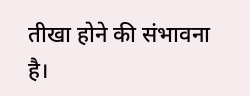तीखा होने की संभावना है।